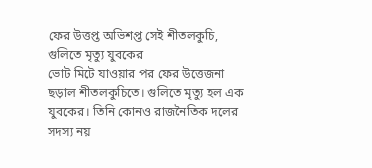ফের উত্তপ্ত অভিশপ্ত সেই শীতলকুচি, গুলিতে মৃত্যু যুবকের
ভোট মিটে যাওয়ার পর ফের উত্তেজনা ছড়াল শীতলকুচিতে। গুলিতে মৃত্যু হল এক যুবকের। তিনি কোনও রাজনৈতিক দলের সদস্য নয়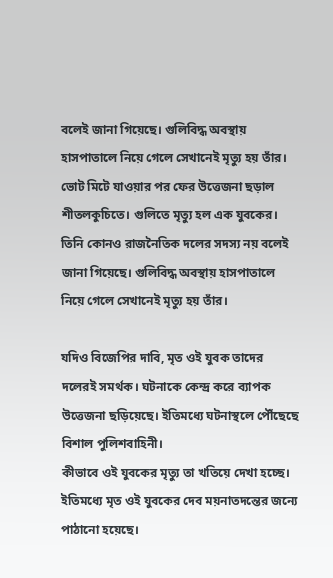বলেই জানা গিয়েছে। গুলিবিদ্ধ অবস্থায় হাসপাতালে নিয়ে গেলে সেখানেই মৃত্যু হয় তাঁর।
ভোট মিটে যাওয়ার পর ফের উত্তেজনা ছড়াল শীতলকুচিতে। গুলিতে মৃত্যু হল এক যুবকের। তিনি কোনও রাজনৈতিক দলের সদস্য নয় বলেই জানা গিয়েছে। গুলিবিদ্ধ অবস্থায় হাসপাতালে নিয়ে গেলে সেখানেই মৃত্যু হয় তাঁর।

যদিও বিজেপির দাবি, মৃত ওই যুবক তাদের দলেরই সমর্থক। ঘটনাকে কেন্দ্র করে ব্যাপক উত্তেজনা ছড়িয়েছে। ইতিমধ্যে ঘটনাস্থলে পৌঁছেছে বিশাল পুলিশবাহিনী।
কীভাবে ওই যুবকের মৃত্যু তা খতিয়ে দেখা হচ্ছে। ইতিমধ্যে মৃত ওই যুবকের দেব ময়নাতদন্তের জন্যে পাঠানো হয়েছে।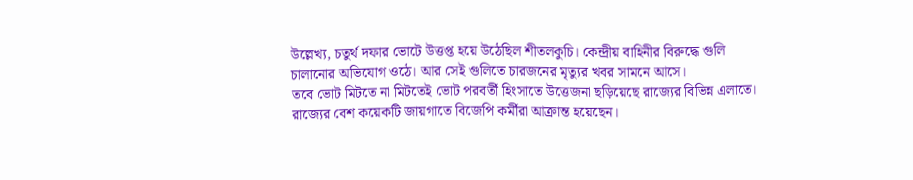উল্লেখ্য, চতুর্থ দফার ভোটে উত্তপ্ত হয়ে উঠেছিল শীতলকুচি। কেন্দ্রীয় বাহিনীর বিরুদ্ধে গুলি চালানোর অভিযোগ ওঠে। আর সেই গুলিতে চারজনের মৃত্যুর খবর সামনে আসে।
তবে ভোট মিটতে না মিটতেই ভোট পরবর্তী হিংসাতে উত্তেজনা ছড়িয়েছে রাজ্যের বিভিন্ন এলাতে।
রাজ্যের বেশ কয়েকটি জায়গাতে বিজেপি কর্মীরা আক্রান্ত হয়েছেন।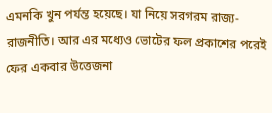এমনকি খুন পর্যন্ত হয়েছে। যা নিয়ে সরগরম রাজ্য-রাজনীতি। আর এর মধ্যেও ভোটের ফল প্রকাশের পরেই ফের একবার উত্তেজনা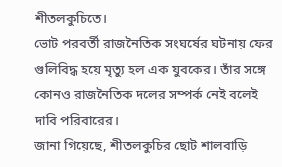শীতলকুচিতে।
ভোট পরবর্তী রাজনৈতিক সংঘর্ষের ঘটনায় ফের গুলিবিদ্ধ হয়ে মৃত্যু হল এক যুবকের। তাঁর সঙ্গে কোনও রাজনৈতিক দলের সম্পর্ক নেই বলেই দাবি পরিবারের।
জানা গিয়েছে, শীতলকুচির ছোট শালবাড়ি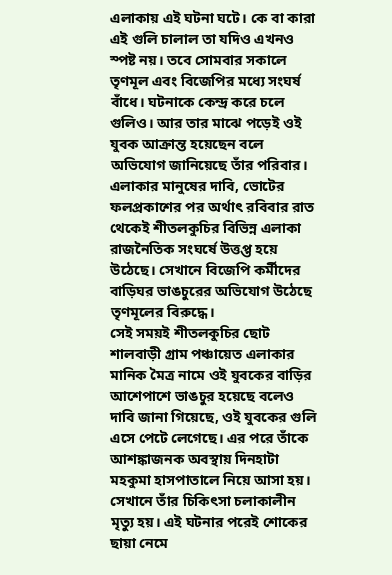এলাকায় এই ঘটনা ঘটে। কে বা কারা এই গুলি চালাল তা যদিও এখনও স্পষ্ট নয়। তবে সোমবার সকালে তৃণমূল এবং বিজেপির মধ্যে সংঘর্ষ বাঁধে। ঘটনাকে কেন্দ্র করে চলে গুলিও। আর তার মাঝে পড়েই ওই যুবক আক্রান্ত হয়েছেন বলে অভিযোগ জানিয়েছে তাঁর পরিবার।
এলাকার মানুষের দাবি, ভোটের ফলপ্রকাশের পর অর্থাৎ রবিবার রাত থেকেই শীতলকুচির বিভিন্ন এলাকা রাজনৈতিক সংঘর্ষে উত্তপ্ত হয়ে উঠেছে। সেখানে বিজেপি কর্মীদের বাড়িঘর ভাঙচুরের অভিযোগ উঠেছে তৃণমূলের বিরুদ্ধে।
সেই সময়ই শীতলকুচির ছোট শালবাড়ী গ্রাম পঞ্চায়েত এলাকার মানিক মৈত্র নামে ওই যুবকের বাড়ির আশেপাশে ভাঙচুর হয়েছে বলেও দাবি জানা গিয়েছে, ওই যুবকের গুলি এসে পেটে লেগেছে। এর পরে তাঁকে আশঙ্কাজনক অবস্থায় দিনহাটা মহকুমা হাসপাতালে নিয়ে আসা হয়।
সেখানে তাঁর চিকিৎসা চলাকালীন মৃত্যু হয়। এই ঘটনার পরেই শোকের ছায়া নেমে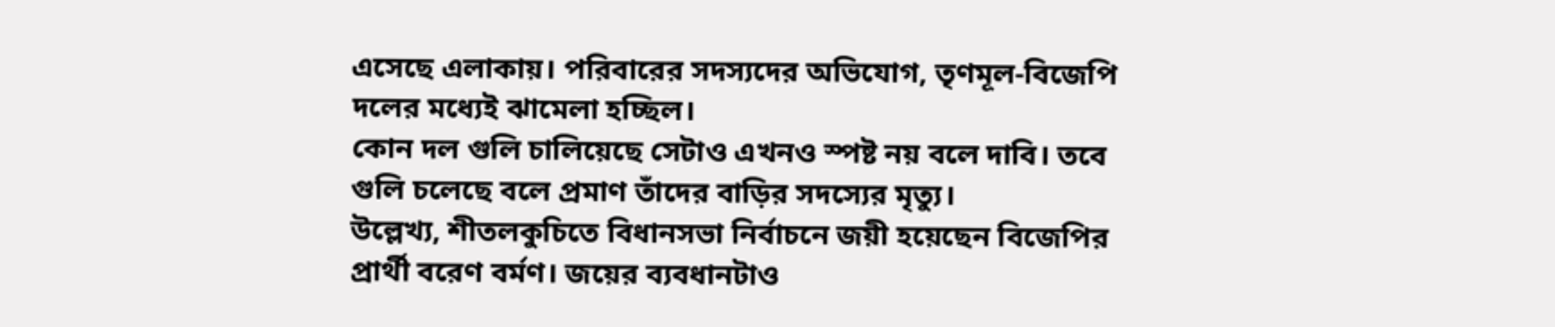এসেছে এলাকায়। পরিবারের সদস্যদের অভিযোগ, তৃণমূল-বিজেপি দলের মধ্যেই ঝামেলা হচ্ছিল।
কোন দল গুলি চালিয়েছে সেটাও এখনও স্পষ্ট নয় বলে দাবি। তবে গুলি চলেছে বলে প্রমাণ তাঁদের বাড়ির সদস্যের মৃত্যু।
উল্লেখ্য, শীতলকুচিতে বিধানসভা নির্বাচনে জয়ী হয়েছেন বিজেপির প্রার্থী বরেণ বর্মণ। জয়ের ব্যবধানটাও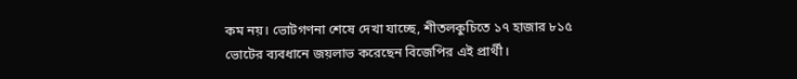কম নয়। ভোটগণনা শেষে দেখা যাচ্ছে, শীতলকুচিতে ১৭ হাজার ৮১৫ ভোটের ব্যবধানে জয়লাভ করেছেন বিজেপির এই প্রার্থী।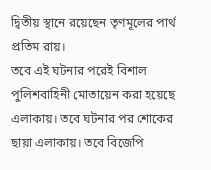দ্বিতীয় স্থানে রয়েছেন তৃণমূলের পার্থ প্রতিম রায়।
তবে এই ঘটনার পরেই বিশাল পুলিশবাহিনী মোতায়েন করা হয়েছে এলাকায়। তবে ঘটনার পর শোকের ছায়া এলাকায়। তবে বিজেপি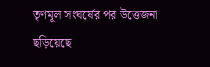তৃণমূল সংঘর্ষের পর উত্তেজনা ছড়িয়েছে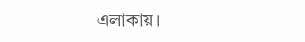এলাকায়।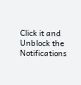Click it and Unblock the Notifications